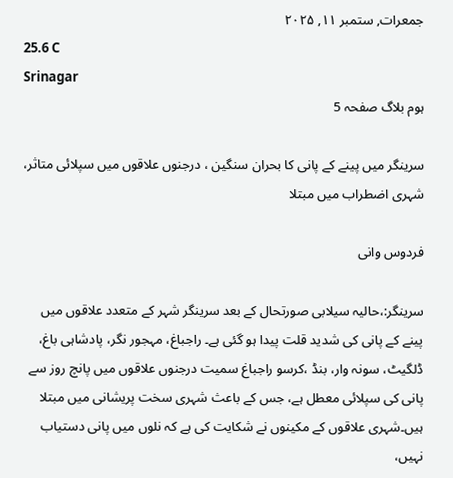جمعرات, ستمبر ۱۱, ۲۰۲۵
25.6 C
Srinagar
ہوم بلاگ صفحہ 5

سرینگر میں پینے کے پانی کا بحران سنگین ، درجنوں علاقوں میں سپلائی متاثر، شہری اضطراب میں مبتلا

فردوس وانی

سرینگر:،حالیہ سیلابی صورتحال کے بعد سرینگر شہر کے متعدد علاقوں میں پینے کے پانی کی شدید قلت پیدا ہو گئی ہے۔ راجباغ، مہجور نگر، پادشاہی باغ، ڈلگیٹ، سونہ وار، بنڈ ،کرسو راجباغ سمیت درجنوں علاقوں میں پانچ روز سے پانی کی سپلائی معطل ہے، جس کے باعث شہری سخت پریشانی میں مبتلا ہیں۔شہری علاقوں کے مکینوں نے شکایت کی ہے کہ نلوں میں پانی دستیاب نہیں،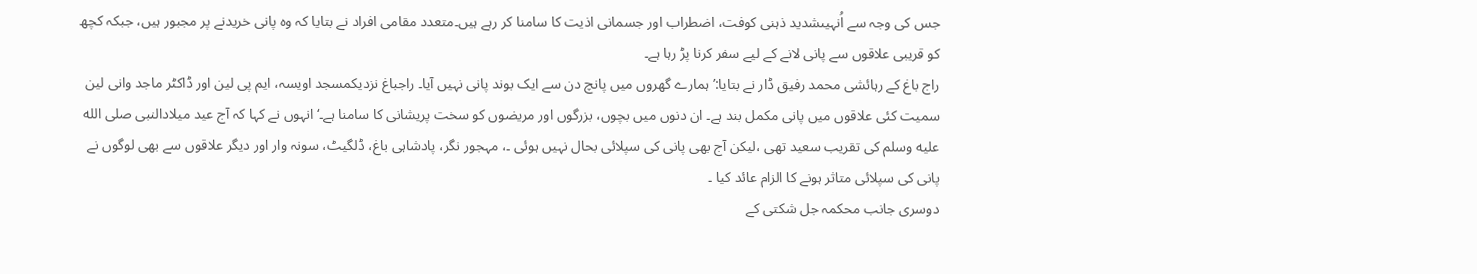جس کی وجہ سے اُنہیںشدید ذہنی کوفت، اضطراب اور جسمانی اذیت کا سامنا کر رہے ہیں۔متعدد مقامی افراد نے بتایا کہ وہ پانی خریدنے پر مجبور ہیں، جبکہ کچھ کو قریبی علاقوں سے پانی لانے کے لیے سفر کرنا پڑ رہا ہے۔
راج باغ کے رہائشی محمد رفیق ڈار نے بتایا:’ہمارے گھروں میں پانچ دن سے ایک بوند پانی نہیں آیا۔ راجباغ نزدیکمسجد اویسہ، ایم پی لین اور ڈاکٹر ماجد وانی لین سمیت کئی علاقوں میں پانی مکمل بند ہے۔ ان دنوں میں بچوں، بزرگوں اور مریضوں کو سخت پریشانی کا سامنا ہے۔‘ انہوں نے کہا کہ آج عید میلادالنبی صلى الله عليه وسلم کی تقریب سعید تھی ،لیکن آج بھی پانی کی سپلائی بحال نہیں ہوئی ۔، مہجور نگر، پادشاہی باغ، ڈلگیٹ، سونہ وار اور دیگر علاقوں سے بھی لوگوں نے پانی کی سپلائی متاثر ہونے کا الزام عائد کیا ۔
دوسری جانب محکمہ جل شکتی کے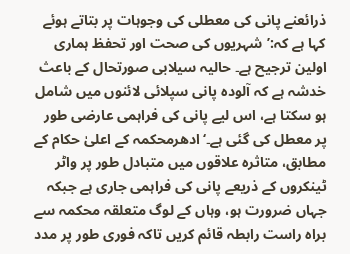ذرائعنے پانی کی معطلی کی وجوہات پر بتاتے ہوئے کہا ہے کہ:’شہریوں کی صحت اور تحفظ ہماری اولین ترجیح ہے۔ حالیہ سیلابی صورتحال کے باعث خدشہ ہے کہ آلودہ پانی سپلائی لائنوں میں شامل ہو سکتا ہے، اس لیے پانی کی فراہمی عارضی طور پر معطل کی گئی ہے۔‘ادھرمحکمہ کے اعلیٰ حکام کے مطابق، متاثرہ علاقوں میں متبادل طور پر واٹر ٹینکروں کے ذریعے پانی کی فراہمی جاری ہے جبکہ جہاں ضرورت ہو، وہاں کے لوگ متعلقہ محکمہ سے براہ راست رابطہ قائم کریں تاکہ فوری طور پر مدد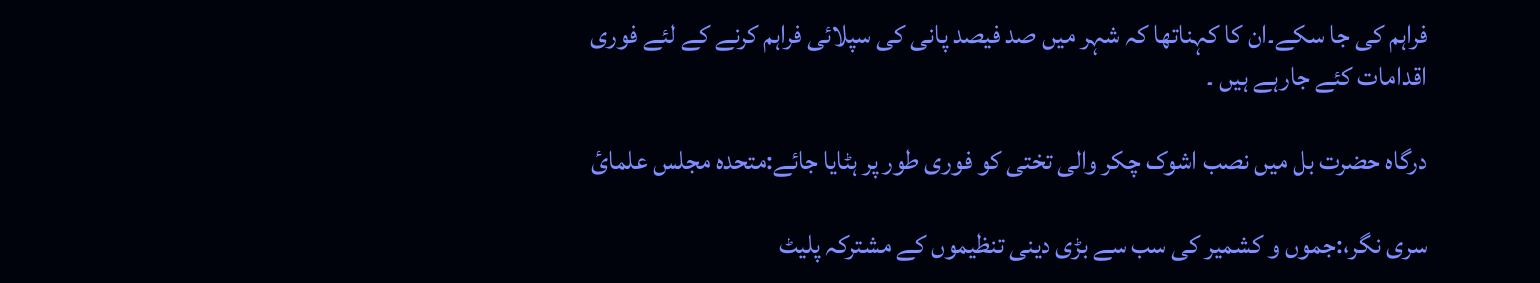فراہم کی جا سکے۔ان کا کہناتھا کہ شہر میں صد فیصد پانی کی سپلائی فراہم کرنے کے لئے فوری اقدامات کئے جارہے ہیں ۔

درگاہ حضرت بل میں نصب اشوک چکر والی تختی کو فوری طور پر ہٹایا جائے:متحدہ مجلس علمائ

سری نگر،:جموں و کشمیر کی سب سے بڑی دینی تنظیموں کے مشترکہ پلیٹ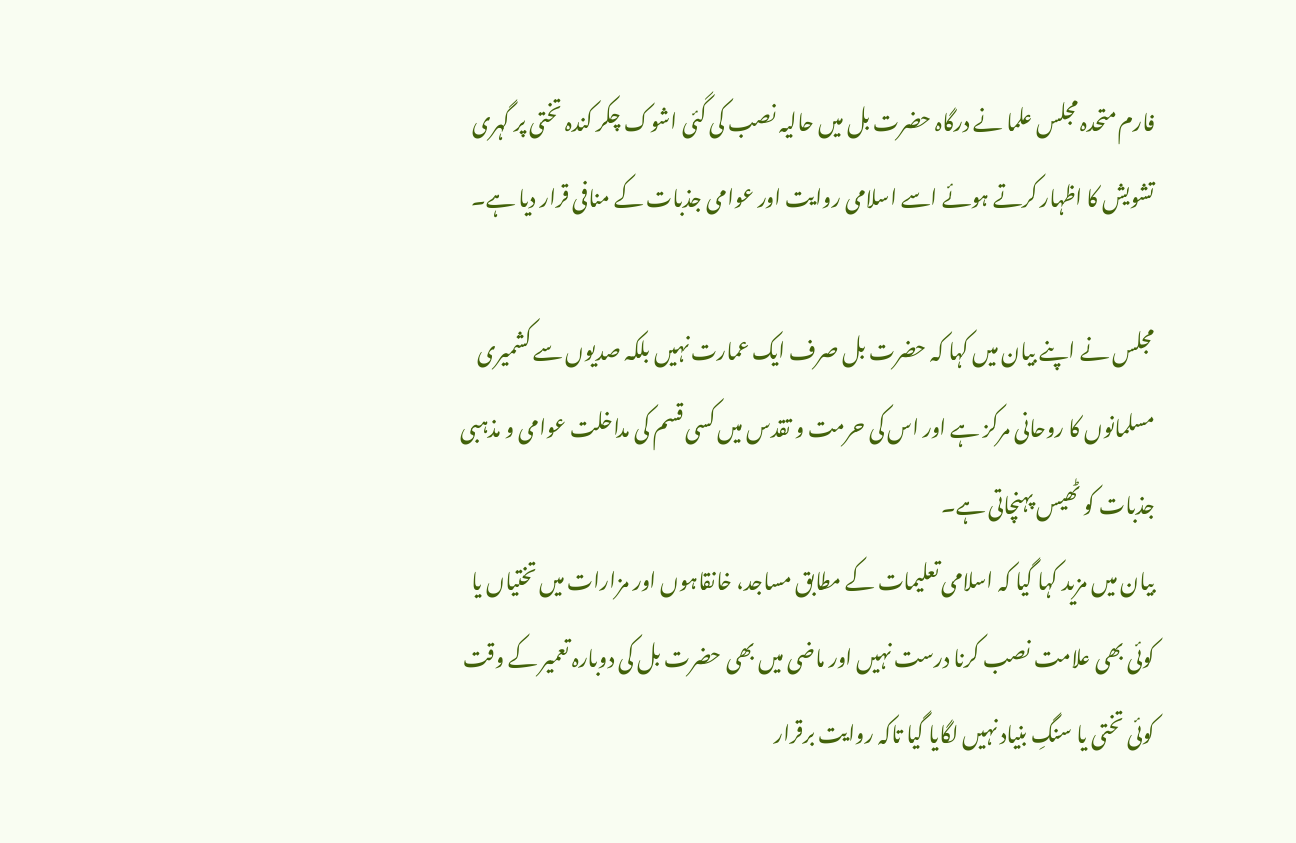فارم متحدہ مجلس علما نے درگاہ حضرت بل میں حالیہ نصب کی گئی اشوک چکر کندہ تختی پر گہری تشویش کا اظہار کرتے ہوئے اسے اسلامی روایت اور عوامی جذبات کے منافی قرار دیا ہے۔

مجلس نے اپنے بیان میں کہا کہ حضرت بل صرف ایک عمارت نہیں بلکہ صدیوں سے کشمیری مسلمانوں کا روحانی مرکز ہے اور اس کی حرمت و تقدس میں کسی قسم کی مداخلت عوامی و مذہبی جذبات کو ٹھیس پہنچاتی ہے۔
بیان میں مزید کہا گیا کہ اسلامی تعلیمات کے مطابق مساجد، خانقاہوں اور مزارات میں تختیاں یا کوئی بھی علامت نصب کرنا درست نہیں اور ماضی میں بھی حضرت بل کی دوبارہ تعمیر کے وقت کوئی تختی یا سنگِ بنیاد نہیں لگایا گیا تاکہ روایت برقرار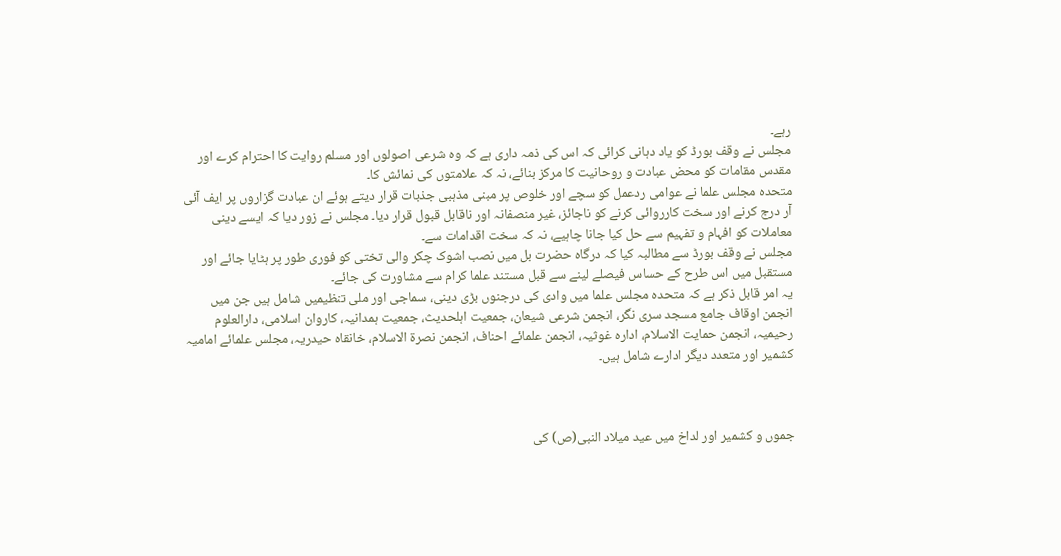رہے۔
مجلس نے وقف بورڈ کو یاد دہانی کرائی کہ اس کی ذمہ داری ہے کہ وہ شرعی اصولوں اور مسلم روایت کا احترام کرے اور مقدس مقامات کو محض عبادت و روحانیت کا مرکز بنائے، نہ کہ علامتوں کی نمائش کا۔
متحدہ مجلس علما نے عوامی ردعمل کو سچے اور خلوص پر مبنی مذہبی جذبات قرار دیتے ہوئے ان عبادت گزاروں پر ایف آئی آر درج کرنے اور سخت کارروائی کرنے کو ناجائز، غیر منصفانہ اور ناقابل قبول قرار دیا۔ مجلس نے زور دیا کہ ایسے دینی معاملات کو افہام و تفہیم سے حل کیا جانا چاہیے، نہ کہ سخت اقدامات سے۔
مجلس نے وقف بورڈ سے مطالبہ کیا کہ درگاہ حضرت بل میں نصب اشوک چکر والی تختی کو فوری طور پر ہٹایا جائے اور مستقبل میں اس طرح کے حساس فیصلے لینے سے قبل مستند علما کرام سے مشاورت کی جائے۔
یہ امر قابل ذکر ہے کہ متحدہ مجلس علما میں وادی کی درجنوں بڑی دینی، سماجی اور ملی تنظیمیں شامل ہیں جن میں انجمن اوقاف جامع مسجد سری نگر، انجمن شرعی شیعان، جمعیت اہلحدیث، جمعیت ہمدانیہ، کاروان اسلامی، دارالعلوم رحیمیہ، انجمن حمایت الاسلام، ادارہ غوثیہ، انجمن علمائے احناف، انجمن نصرة الاسلام، خانقاہ حیدریہ، مجلس علمائے امامیہ کشمیر اور متعدد دیگر ادارے شامل ہیں۔



جموں و کشمیر اور لداخ میں عید میلاد النبی(ص) کی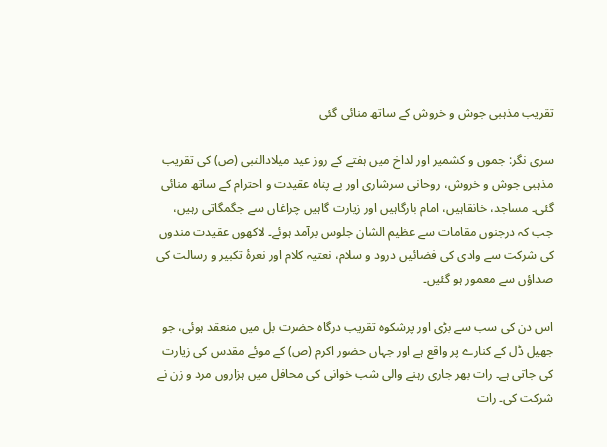تقریب مذہبی جوش و خروش کے ساتھ منائی گئی

سری نگر: جموں و کشمیر اور لداخ میں ہفتے کے روز عید میلادالنبی (ص) کی تقریب مذہبی جوش و خروش، روحانی سرشاری اور بے پناہ عقیدت و احترام کے ساتھ منائی گئی۔ مساجد، خانقاہیں، امام بارگاہیں اور زیارت گاہیں چراغاں سے جگمگاتی رہیں، جب کہ درجنوں مقامات سے عظیم الشان جلوس برآمد ہوئے۔ لاکھوں عقیدت مندوں کی شرکت سے وادی کی فضائیں درود و سلام، نعتیہ کلام اور نعرۂ تکبیر و رسالت کی صداؤں سے معمور ہو گئیں۔

اس دن کی سب سے بڑی اور پرشکوہ تقریب درگاہ حضرت بل میں منعقد ہوئی، جو جھیل ڈل کے کنارے پر واقع ہے اور جہاں حضور اکرم (ص) کے موئے مقدس کی زیارت کی جاتی ہے۔ رات بھر جاری رہنے والی شب خوانی کی محافل میں ہزاروں مرد و زن نے شرکت کی۔ رات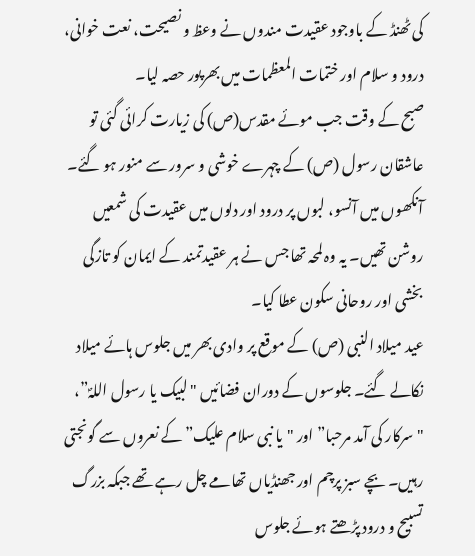کی ٹھنڈ کے باوجود عقیدت مندوں نے وعظ و نصیحت، نعت خوانی، درود و سلام اور ختمات المعظمات میں بھرپور حصہ لیا۔
صبح کے وقت جب موئے مقدس(ص) کی زیارت کرائی گئی تو عاشقان رسول (ص) کے چہرے خوشی و سرور سے منور ہو گئے۔ آنکھوں میں آنسو، لبوں پر درود اور دلوں میں عقیدت کی شمعیں روشن تھیں۔ یہ وہ لمحہ تھا جس نے ہر عقیدتمند کے ایمان کو تازگی بخشی اور روحانی سکون عطا کیا۔
عید میلاد النبی (ص) کے موقع پر وادی بھر میں جلوس ہائے میلاد نکالے گئے۔ جلوسوں کے دوران فضائیں "لبیک یا رسول اللہؐ”، "سرکار کی آمد مرحبا” اور "یا نبی سلام علیک” کے نعروں سے گونجتی رہیں۔ بچے سبز پرچم اور جھنڈیاں تھامے چل رہے تھے جبکہ بزرگ تسبیح و درود پڑھتے ہوئے جلوس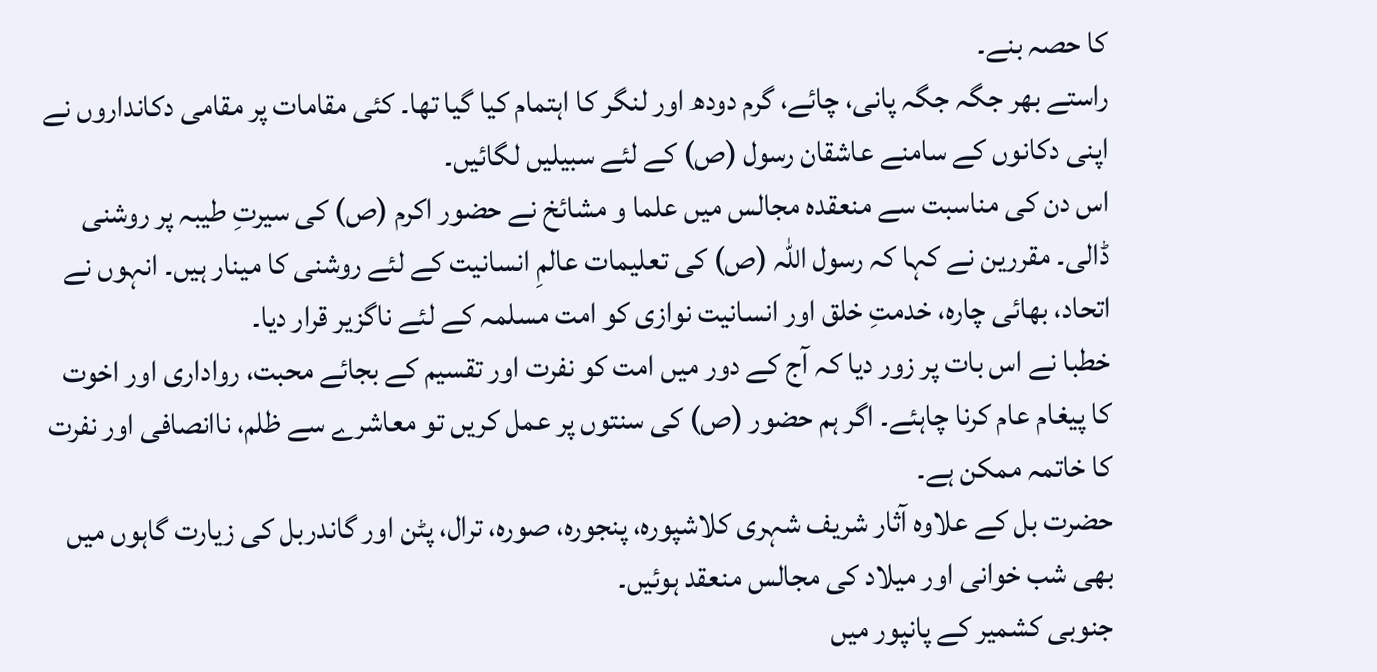کا حصہ بنے۔
راستے بھر جگہ جگہ پانی، چائے، گرم دودھ اور لنگر کا اہتمام کیا گیا تھا۔ کئی مقامات پر مقامی دکانداروں نے اپنی دکانوں کے سامنے عاشقان رسول (ص) کے لئے سبیلیں لگائیں۔
اس دن کی مناسبت سے منعقدہ مجالس میں علما و مشائخ نے حضور اکرم (ص) کی سیرتِ طیبہ پر روشنی ڈالی۔ مقررین نے کہا کہ رسول اللہ (ص) کی تعلیمات عالمِ انسانیت کے لئے روشنی کا مینار ہیں۔ انہوں نے اتحاد، بھائی چارہ، خدمتِ خلق اور انسانیت نوازی کو امت مسلمہ کے لئے ناگزیر قرار دیا۔
خطبا نے اس بات پر زور دیا کہ آج کے دور میں امت کو نفرت اور تقسیم کے بجائے محبت، رواداری اور اخوت کا پیغام عام کرنا چاہئے۔ اگر ہم حضور (ص) کی سنتوں پر عمل کریں تو معاشرے سے ظلم، ناانصافی اور نفرت کا خاتمہ ممکن ہے۔
حضرت بل کے علاوہ آثار شریف شہری کلاشپورہ، پنجورہ، صورہ، ترال، پٹن اور گاندربل کی زیارت گاہوں میں بھی شب خوانی اور میلاد کی مجالس منعقد ہوئیں۔
جنوبی کشمیر کے پانپور میں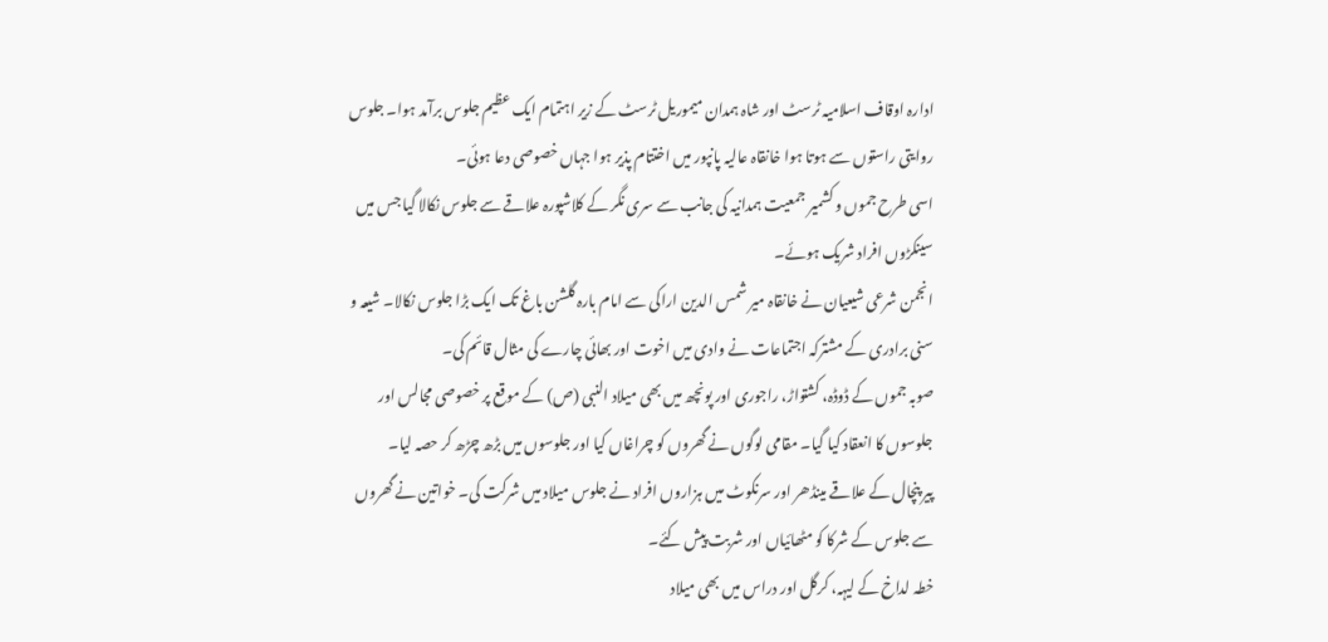ادارہ اوقاف اسلامیہ ٹرسٹ اور شاہ ہمدان میموریل ٹرسٹ کے زیر اہتمام ایک عظیم جلوس برآمد ہوا۔ جلوس روایتی راستوں سے ہوتا ہوا خانقاہ عالیہ پانپور میں اختتام پذیر ہوا جہاں خصوصی دعا ہوئی۔
اسی طرح جموں و کشمیر جمعیت ہمدانیہ کی جانب سے سری نگر کے کلاشپورہ علاقے سے جلوس نکالا گیا جس میں سینکڑوں افراد شریک ہوئے۔
انجمن شرعی شیعیان نے خانقاہ میر شمس الدین اراکی سے امام بارہ گلشن باغ تک ایک بڑا جلوس نکالا۔ شیعہ و سنی برادری کے مشترکہ اجتماعات نے وادی میں اخوت اور بھائی چارے کی مثال قائم کی۔
صوبہ جموں کے ڈوڈہ، کشتواڑ، راجوری اور پونچھ میں بھی میلاد النبی (ص) کے موقع پر خصوصی مجالس اور جلوسوں کا انعقاد کیا گیا۔ مقامی لوگوں نے گھروں کو چراغاں کیا اور جلوسوں میں بڑھ چڑھ کر حصہ لیا۔
پیر پنچال کے علاقے مینڈھر اور سرنکوٹ میں ہزاروں افراد نے جلوس میلاد میں شرکت کی۔ خواتین نے گھروں سے جلوس کے شرکا کو مٹھائیاں اور شربت پیش کئے۔
خطہ لداخ کے لیہہ، کرگل اور دراس میں بھی میلاد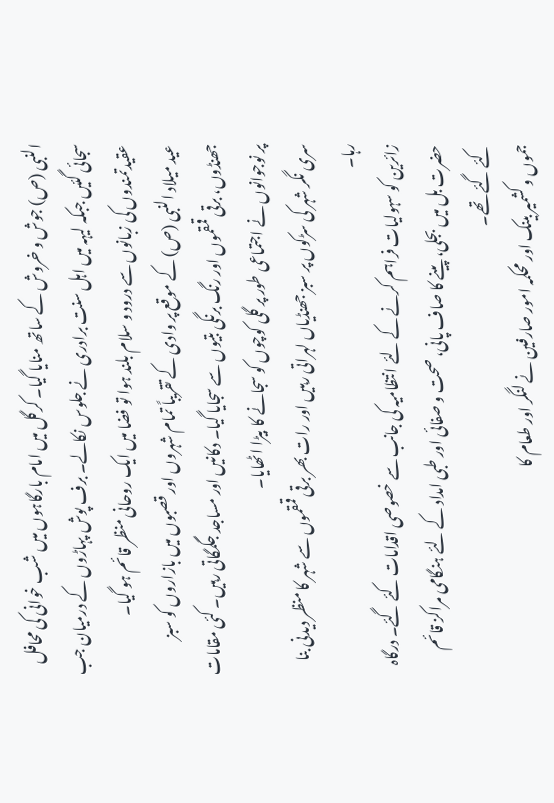النبی (ص) جوش و خروش کے ساتھ منایا گیا۔ کرگل میں امام بارگاہوں میں شب خوانی کی محافل سجائی گئیں جبکہ لیہہ میں اہل سنت برادری نے جلوس نکالے۔ برف پوش پہاڑوں کے درمیان جب عقیدتمندوں کی زبانوں سے درود و سلام بلند ہوا تو فضا میں ایک روحانی منظر قائم ہو گیا۔
عید میلاد النبی (ص) کے موقع پر وادی کے تقریباً تمام شہروں اور قصبوں میں بازاروں کو سبز جھنڈوں، برقی قمقموں اور رنگ برنگی بتیوں سے سجایا گیا۔ دکانیں اور مساجد جگمگاتی رہیں۔ کئی مقامات پر نوجوانوں نے اجتماعی طور پر گلی کوچوں کو سجانے کا بیڑا اٹھایا۔
سری نگر شہر کی سڑکوں پر سبز جھنڈیاں لہراتی رہیں اور رات بھر برقی قمقموں سے شہر کا منظر دیدنی بنا رہا۔
زائرین کو سہولیات فراہم کرنے کے لئے انتظامیہ کی جانب سے خصوصی اقدامات کئے گئے۔ درگاہ حضرت بل میں بجلی، پینے کا صاف پانی، صحت و صفائی اور طبی امداد کے لئے ہنگامی مراکز قائم کئے گئے تھے۔
جموں و کشمیر بینک اور محکمہ امور صارفین نے لنگر اور طعام کا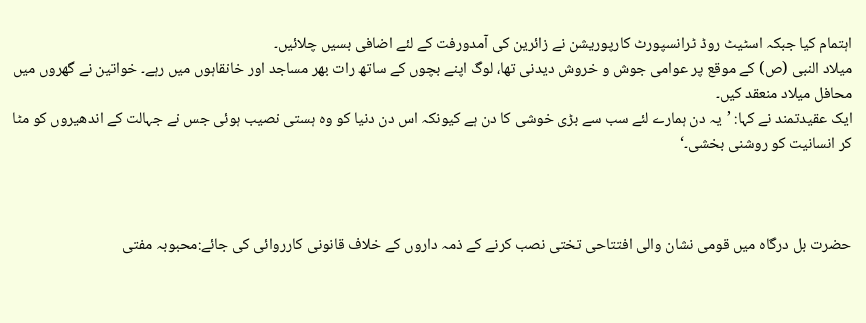اہتمام کیا جبکہ اسٹیٹ روڈ ٹرانسپورٹ کارپوریشن نے زائرین کی آمدورفت کے لئے اضافی بسیں چلائیں۔
میلاد النبی (ص) کے موقع پر عوامی جوش و خروش دیدنی تھا، لوگ اپنے بچوں کے ساتھ رات بھر مساجد اور خانقاہوں میں رہے۔ خواتین نے گھروں میں محافل میلاد منعقد کیں۔
ایک عقیدتمند نے کہا: ’یہ دن ہمارے لئے سب سے بڑی خوشی کا دن ہے کیونکہ اس دن دنیا کو وہ ہستی نصیب ہوئی جس نے جہالت کے اندھیروں کو مٹا کر انسانیت کو روشنی بخشی۔‘



حضرت بل درگاہ میں قومی نشان والی افتتاحی تختی نصب کرنے کے ذمہ داروں کے خلاف قانونی کارروائی کی جائے:محبوبہ مفتی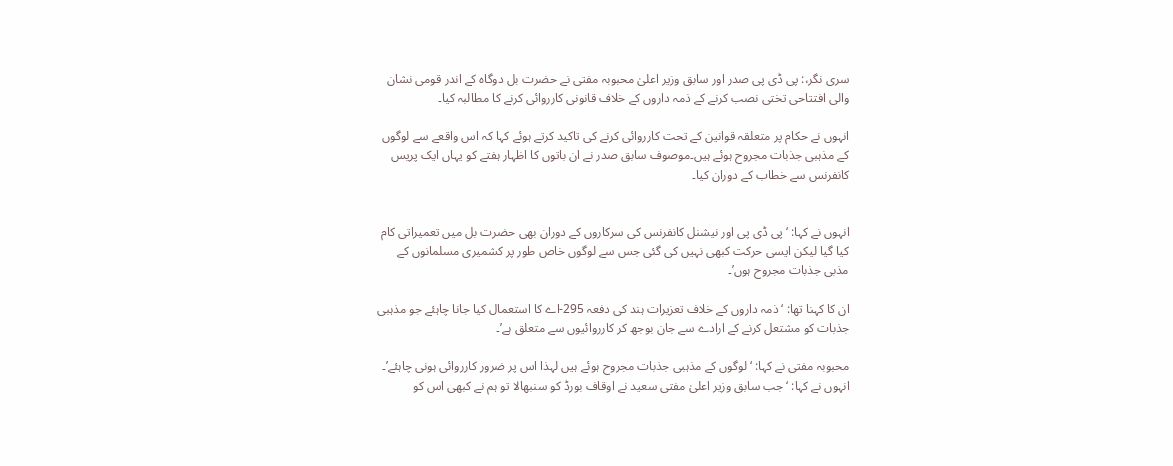سری نگر،: پی ڈی پی صدر اور سابق وزیر اعلیٰ محبوبہ مفتی نے حضرت بل دوگاہ کے اندر قومی نشان والی افتتاحی تختی نصب کرنے کے ذمہ داروں کے خلاف قانونی کارروائی کرنے کا مطالبہ کیا۔

انہوں نے حکام پر متعلقہ قوانین کے تحت کارروائی کرنے کی تاکید کرتے ہوئے کہا کہ اس واقعے سے لوگوں کے مذہبی جذبات مجروح ہوئے ہیں۔موصوف سابق صدر نے ان باتوں کا اظہار ہفتے کو یہاں ایک پریس کانفرنس سے خطاب کے دوران کیا۔


انہوں نے کہا: ‘پی ڈی پی اور نیشنل کانفرنس کی سرکاروں کے دوران بھی حضرت بل میں تعمیراتی کام کیا گیا لیکن ایسی حرکت کبھی نہیں کی گئی جس سے لوگوں خاص طور پر کشمیری مسلمانوں کے مذبی جذبات مجروح ہوں’۔

ان کا کہنا تھا: ‘ذمہ داروں کے خلاف تعزیرات ہند کی دفعہ 295-اے کا استعمال کیا جانا چاہئے جو مذہبی جذبات کو مشتعل کرنے کے ارادے سے جان بوجھ کر کارروائیوں سے متعلق ہے’۔

محبوبہ مفتی نے کہا: ‘لوگوں کے مذہبی جذبات مجروح ہوئے ہیں لہذا اس پر ضرور کارروائی ہونی چاہئے’۔
انہوں نے کہا: ‘جب سابق وزیر اعلیٰ مفتی سعید نے اوقاف بورڈ کو سنبھالا تو ہم نے کبھی اس کو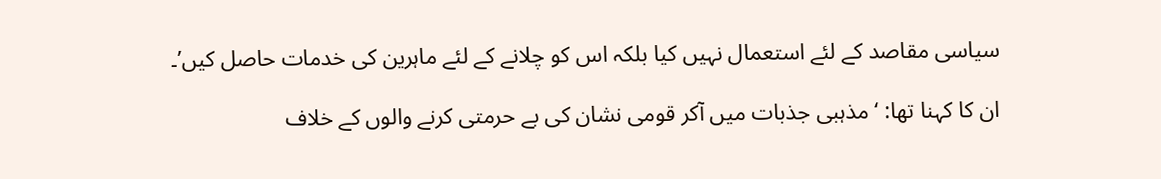سیاسی مقاصد کے لئے استعمال نہیں کیا بلکہ اس کو چلانے کے لئے ماہرین کی خدمات حاصل کیں’۔

ان کا کہنا تھا: ‘ مذہبی جذبات میں آکر قومی نشان کی بے حرمتی کرنے والوں کے خلاف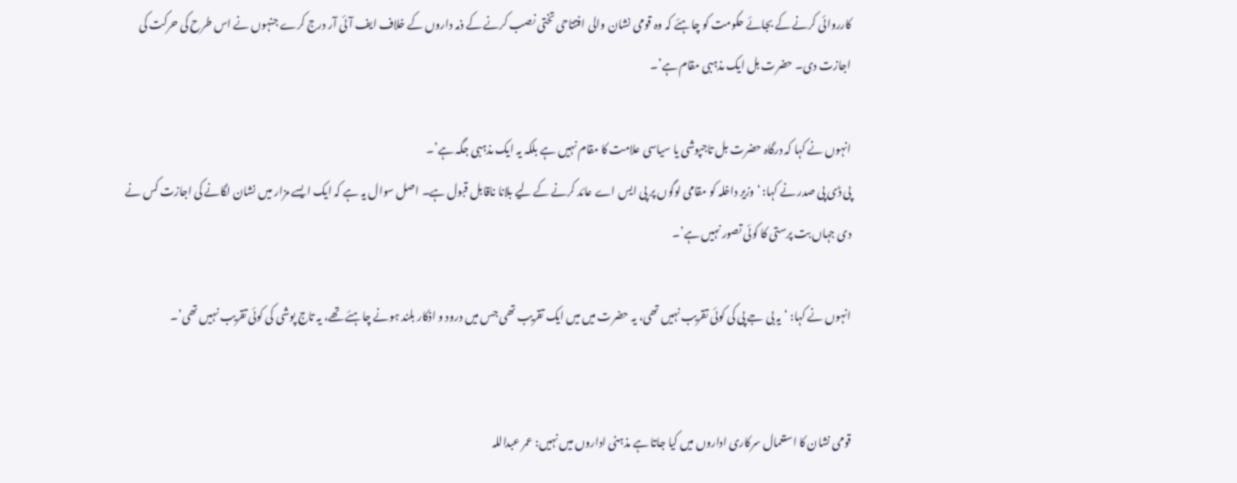کارروائی کرنے کے بجائے حکومت کو چاہئے کہ وہ قومی نشان والی افتتاحی تختی نصب کرنے کے ذمہ داروں کے خلاف ایف آئی آر درج کرے جنہوں نے اس طرح کی حرکت کی اجازت دی۔ حضرت بل ایک مذہبی مقام ہے’۔

انہوں نے کہا کہ درگاہ حضرت بل تاجپوشی یا سیاسی علامت کا مقام نہیں ہے بلکہ یہ ایک مذہبی جگہ ہے’۔
پی ڈی پی صدر نے کہا: ‘ وزیر داخلہ کو مقامی لوگوں پر پی ایس اے عائد کرنے کے لیے بلانا ناقابل قبول ہے۔ اصل سوال یہ ہے کہ ایک ایسے مزار میں نشان لگانے کی اجازت کس نے دی جہاں بت پرستی کا کوئی تصور نہیں ہے’۔

انہوں نے کہا: ‘یہ بی جے پی کی کوئی تقریب نہیں تھی، یہ حضرت میں میں ایک تقریب تھی جس میں درود و اذکار بلند ہونے چاہئے تھے، یہ تاج پوشی کی کوئی تقریب نہیں تھی’۔


قومی نشان کا استعمال سرکاری اداروں میں کیا جاتا ہے مذہنی اداروں میں نہیں: عمر عبداللہ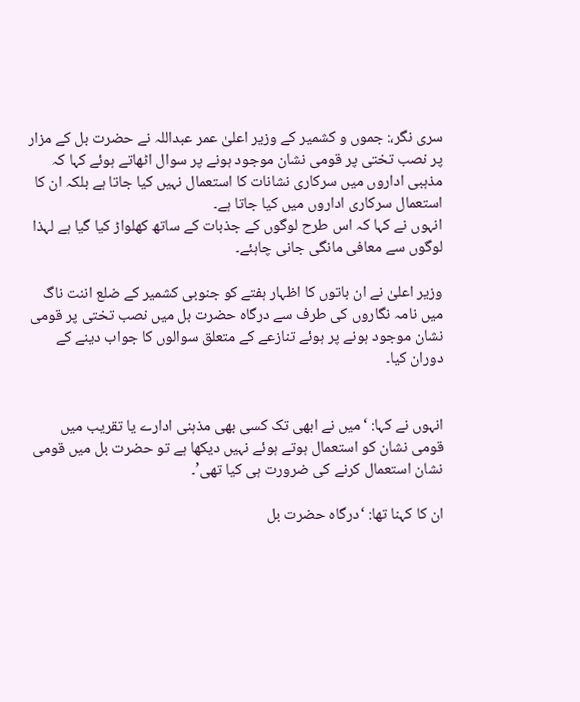سری نگر،: جموں و کشمیر کے وزیر اعلیٰ عمر عبداللہ نے حضرت بل کے مزار پر نصب تختی پر قومی نشان موجود ہونے پر سوال اٹھاتے ہوئے کہا کہ مذہبی اداروں میں سرکاری نشانات کا استعمال نہیں کیا جاتا ہے بلکہ ان کا استعمال سرکاری اداروں میں کیا جاتا ہے۔
انہوں نے کہا کہ اس طرح لوگوں کے جذبات کے ساتھ کھلواڑ کیا گیا ہے لہذا لوگوں سے معافی مانگی جانی چاہئے۔

وزیر اعلیٰ نے ان باتوں کا اظہار ہفتے کو جنوبی کشمیر کے ضلع اننت ناگ میں نامہ نگاروں کی طرف سے درگاہ حضرت بل میں نصب تختی پر قومی نشان موجود ہونے پر ہوئے تنازعے کے متعلق سوالوں کا جواب دینے کے دوران کیا۔


انہوں نے کہا: ‘میں نے ابھی تک کسی بھی مذہنی ادارے یا تقریب میں قومی نشان کو استعمال ہوتے ہوئے نہیں دیکھا ہے تو حضرت بل میں قومی نشان استعمال کرنے کی ضرورت ہی کیا تھی’۔

ان کا کہنا تھا: ‘درگاہ حضرت بل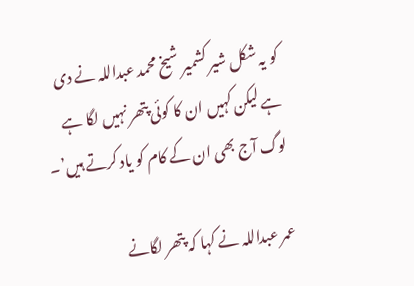کو یہ شکل شیر کشمیر شیخ محمد عبداللہ نے دی ہے لیکن کہیں ان کا کوئی پتھر نہیں لگا ہے لوگ آج بھی ان کے کام کو یاد کرتے ہیں’۔

عمر عبداللہ نے کہا کہ پتھر لگانے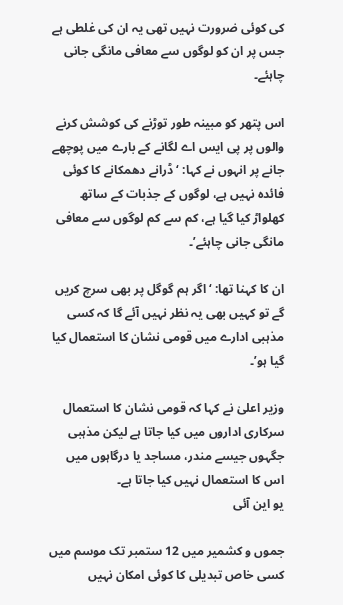کی کوئی ضرورت نہیں تھی یہ ان کی غلطی ہے جس پر ان کو لوگوں سے معافی مانگی جانی چاہئے۔

اس پتھر کو مبینہ طور توڑنے کی کوشش کرنے والوں پر پی ایس اے لگانے کے بارے میں پوچھے جانے پر انہوں نے کہا: ‘ڈرانے دھمکانے کا کوئی فائدہ نہیں ہے، لوگوں کے جذبات کے ساتھ کھلواڑ کیا گیا ہے، کم سے کم لوگوں سے معافی مانگی جانی چاہئے’۔

ان کا کہنا تھا: ‘اگر ہم گوگل پر بھی سرچ کریں گے تو کہیں بھی یہ نظر نہیں آئے گا کہ کسی مذہبی ادارے میں قومی نشان کا استعمال کیا گیا ہو’۔

وزیر اعلیٰ نے کہا کہ قومی نشان کا استعمال سرکاری اداروں میں کیا جاتا ہے لیکن مذہبی جگہوں جیسے مندر، مساجد یا درگاہوں میں اس کا استعمال نہیں کیا جاتا ہے۔
یو این آئی

جموں و کشمیر میں 12 ستمبر تک موسم میں کسی خاص تبدیلی کا کوئی امکان نہیں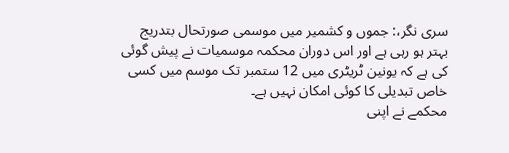سری نگر،: جموں و کشمیر میں موسمی صورتحال بتدریج بہتر ہو رہی ہے اور اس دوران محکمہ موسمیات نے پیش گوئی کی ہے کہ یونین ٹریٹری میں 12 ستمبر تک موسم میں کسی خاص تبدیلی کا کوئی امکان نہیں ہے۔
محکمے نے اپنی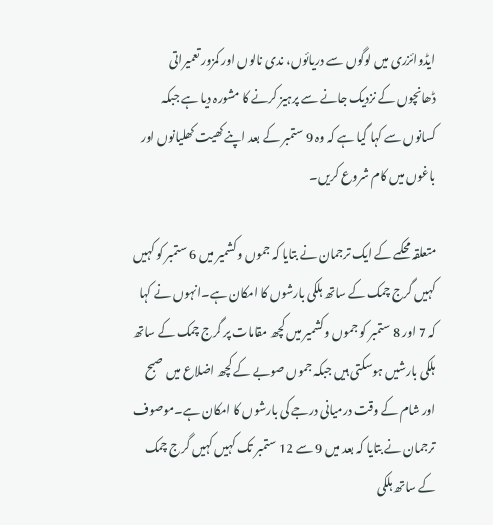ایڈوائزری میں لوگوں سے دریائوں، ندی نالوں اور کمزور تعمیراتی ڈھانچوں کے نزدیک جانے سے پرہیز کرنے کا مشورہ دیا ہے جبکہ کسانوں سے کہا گیا ہے کہ وہ 9 ستمبر کے بعد اپنے کھیت کھلیانوں اور باغوں میں کام شروع کریں۔

متعلقہ محکمے کے ایک ترجمان نے بتایا کہ جموں وکشمیر میں 6 ستمبر کو کہیں کہیں گرج چمک کے ساتھ ہلکی بارشوں کا امکان ہے۔انہوں نے کہا کہ 7 اور 8 ستمبر کو جموں وکشمیر میں کچھ مقامات پر گرج چمک کے ساتھ ہلکی بارشیں ہوسکتی ہیں جبکہ جموں صوبے کے کچھ اضلاع میں صبح اور شام کے وقت درمیانی درجے کی بارشوں کا امکان ہے۔موصوف ترجمان نے بتایا کہ بعد میں 9 سے 12 ستمبر تک کہیں کہیں گرج چمک کے ساتھ ہلکی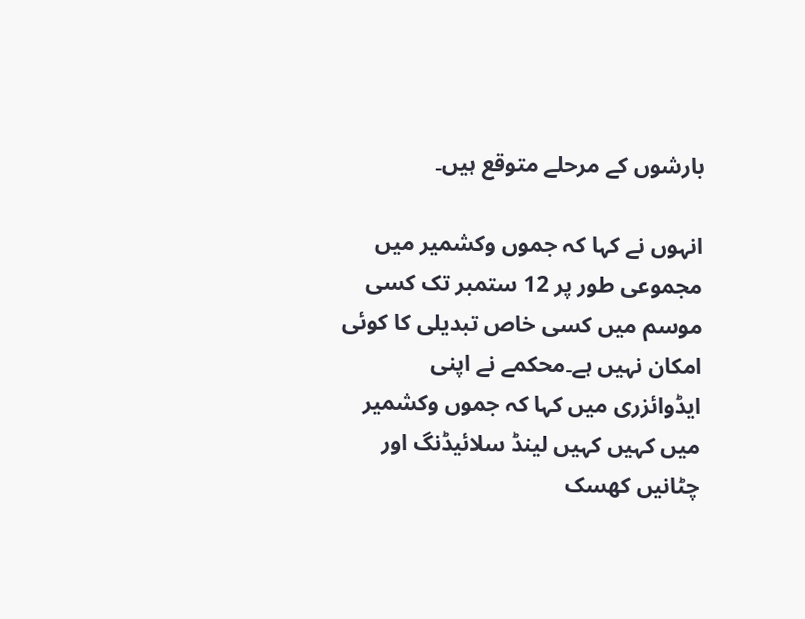بارشوں کے مرحلے متوقع ہیں۔

انہوں نے کہا کہ جموں وکشمیر میں مجموعی طور پر 12 ستمبر تک کسی موسم میں کسی خاص تبدیلی کا کوئی امکان نہیں ہے۔محکمے نے اپنی ایڈوائزری میں کہا کہ جموں وکشمیر میں کہیں کہیں لینڈ سلائیڈنگ اور چٹانیں کھسک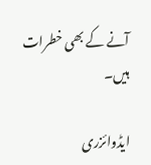آنے کے بھی خطرات ہیں۔

ایڈوائزری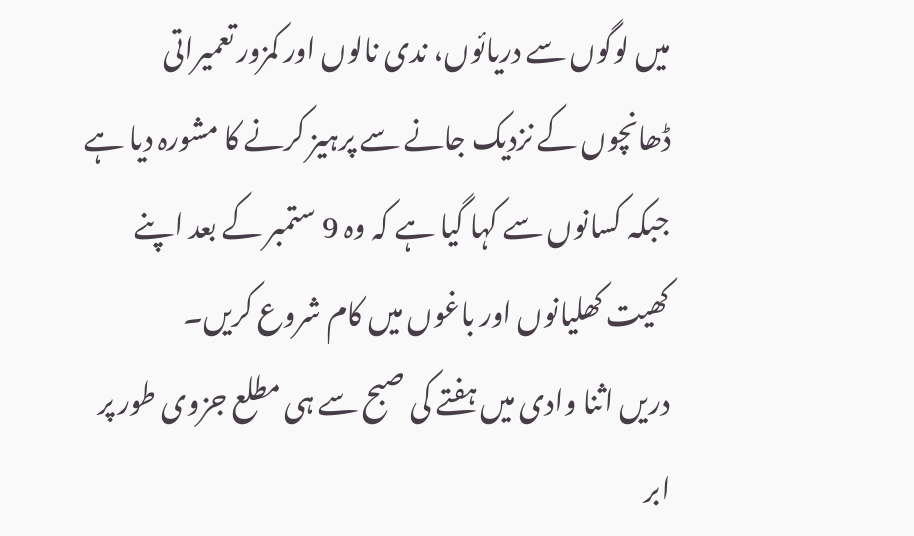میں لوگوں سے دریائوں، ندی نالوں اور کمزور تعمیراتی ڈھانچوں کے نزدیک جانے سے پرہیز کرنے کا مشورہ دیا ہے جبکہ کسانوں سے کہا گیا ہے کہ وہ 9 ستمبر کے بعد اپنے کھیت کھلیانوں اور باغوں میں کام شروع کریں۔
دریں اثنا وادی میں ہفتے کی صبح سے ہی مطلع جزوی طور پر ابر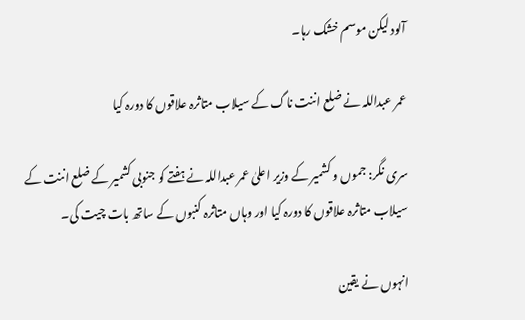آلود لیکن موسم خشک رہا۔

عمر عبداللہ نے ضلع اننت ناگ کے سیلاب متاثرہ علاقوں کا دورہ کیا

سری نگر: جموں و کشمیر کے وزیر اعلیٰ عمر عبداللہ نے ہفتے کو جنوبی کشمیر کے ضلع اننت کے سیلاب متاثرہ علاقوں کا دورہ کیا اور وہاں متاثرہ کنبوں کے ساتھ بات چیت کی۔

انہوں نے یقین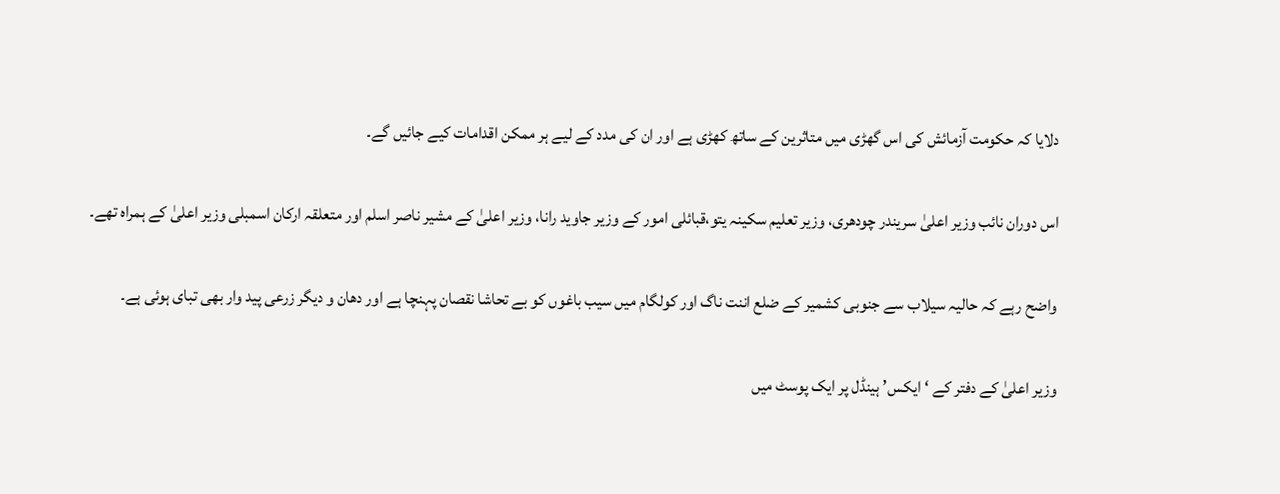دلایا کہ حکومت آزمائش کی اس گھڑی میں متاثرین کے ساتھ کھڑی ہے اور ان کی مدد کے لیے ہر ممکن اقدامات کیے جائیں گے۔

اس دوران نائب وزیر اعلیٰ سریندر چودھری، وزیر تعلیم سکینہ یتو،قبائلی امور کے وزیر جاوید رانا، وزیر اعلیٰ کے مشیر ناصر اسلم اور متعلقہ ارکان اسمبلی وزیر اعلیٰ کے ہمراہ تھے۔

واضح رہے کہ حالیہ سیلاب سے جنوبی کشمیر کے ضلع اننت ناگ اور کولگام میں سیب باغوں کو بے تحاشا نقصان پہنچا ہے اور دھان و دیگر زرعی پید وار بھی تبای ہوئی ہے۔

وزیر اعلیٰ کے دفتر کے ‘ایکس’ ہینڈل پر ایک پوسٹ میں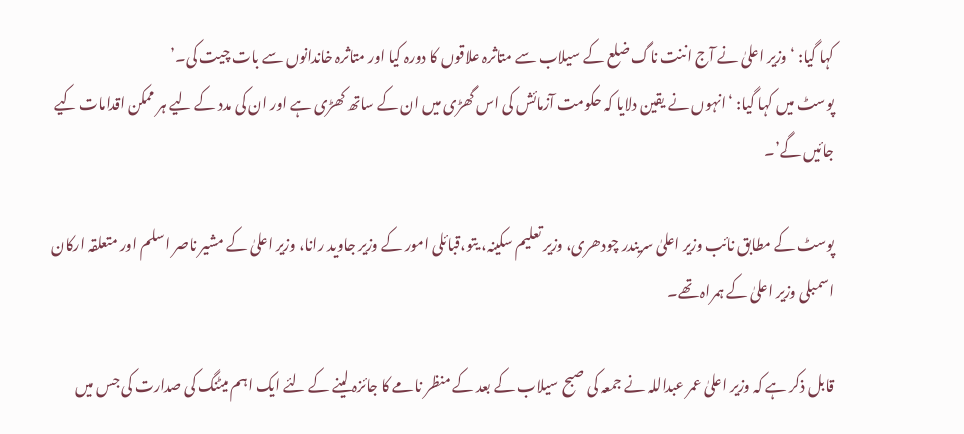کہا گیا: ‘ وزیر اعلیٰ نے آج اننت ناگ ضلع کے سیلاب سے متاثرہ علاقوں کا دورہ کیا اور متاثرہ خاندانوں سے بات چیت کی۔’
پوسٹ میں کہا گیا: ‘انہوں نے یقین دلایا کہ حکومت آزمائش کی اس گھڑی میں ان کے ساتھ کھڑی ہے اور ان کی مدد کے لیے ہر ممکن اقدامات کیے جائیں گے’۔

پوسٹ کے مطابق نائب وزیر اعلیٰ سریندر چودھری، وزیر تعلیم سکینہ، یتو،قبائلی امور کے وزیر جاوید رانا، وزیر اعلیٰ کے مشیر ناصر اسلم اور متعلقہ ارکان اسمبلی وزیر اعلیٰ کے ہمراہ تھے۔

قابل ذکر ہے کہ وزیر اعلیٰ عمر عبداللہ نے جمعہ کی صبح سیلاب کے بعد کے منظر نامے کا جائزہ لینے کے لئے ایک اہم میٹنگ کی صدارت کی جس میں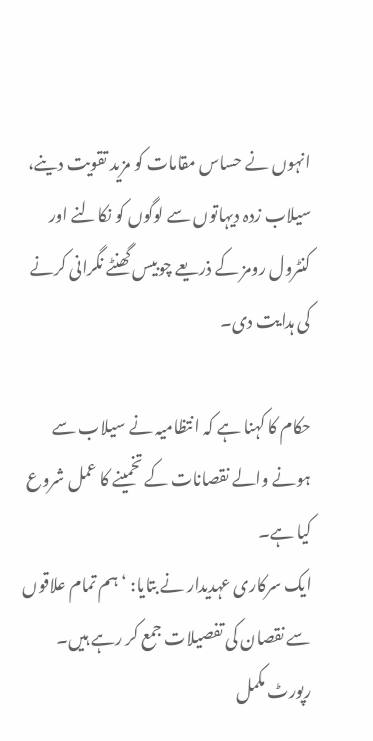انہوں نے حساس مقامات کو مزید تقویت دینے، سیلاب زدہ دیہاتوں سے لوگوں کو نکالنے اور کنٹرول رومز کے ذریعے چوبیس گھنٹے نگرانی کرنے کی ہدایت دی۔

حکام کا کہنا ہے کہ انتظامیہ نے سیلاب سے ہونے والے نقصانات کے تخمینے کا عمل شروع کیا ہے۔
ایک سرکاری عہدیدار نے بتایا: ‘ہم تمام علاقوں سے نقصان کی تفصیلات جمع کر رہے ہیں۔ رپورٹ مکمل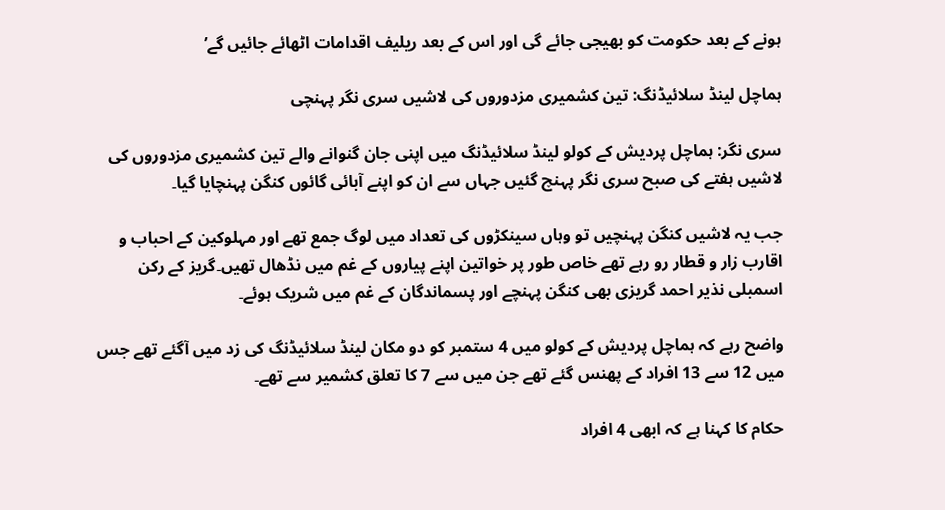ہونے کے بعد حکومت کو بھیجی جائے گی اور اس کے بعد ریلیف اقدامات اٹھائے جائیں گے’

ہماچل لینڈ سلائیڈنگ: تین کشمیری مزدوروں کی لاشیں سری نگر پہنچی

سری نگر: ہماچل پردیش کے کولو لینڈ سلائیڈنگ میں اپنی جان گنوانے والے تین کشمیری مزدوروں کی لاشیں ہفتے کی صبح سری نگر پہنچ گئیں جہاں سے ان کو اپنے آبائی گائوں کنگن پہنچایا گیا۔

جب یہ لاشیں کنگن پہنچیں تو وہاں سینکڑوں کی تعداد میں لوگ جمع تھے اور مہلوکین کے احباب و اقارب زار و قطار رو رہے تھے خاص طور پر خواتین اپنے پیاروں کے غم میں نڈھال تھیں۔گریز کے رکن اسمبلی نذیر احمد گریزی بھی کنگن پہنچے اور پسماندگان کے غم میں شریک ہوئے۔

واضح رہے کہ ہماچل پردیش کے کولو میں 4 ستمبر کو دو مکان لینڈ سلائیڈنگ کی زد میں آگئے تھے جس میں 12 سے 13 افراد کے پھنس گئے تھے جن میں سے 7 کا تعلق کشمیر سے تھے۔

حکام کا کہنا ہے کہ ابھی 4 افراد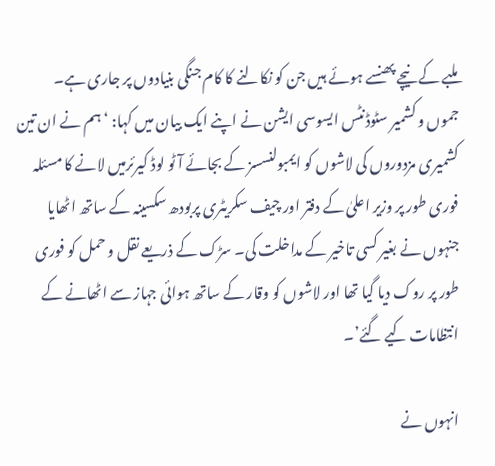ملبے کے نیچے پھنسے ہوئے ہیں جن کو نکالنے کا کام جنگی بنیادوں پر جاری ہے۔
جموں و کشمیر سٹوڈنٹس ایسوسی ایشن نے اپنے ایک بیان میں کہا: ‘ہم نے ان تین کشمیری مزدوروں کی لاشوں کو ایمبولنسسز کے بجائے آٹو لوڈ کیرئرمیں لانے کا مسئلہ فوری طور پر وزیر اعلیٰ کے دفتر اور چیف سکریٹری پربودھ سکسینہ کے ساتھ اٹھایا جنہوں نے بغیر کسی تاخیر کے مداخلت کی۔ سڑک کے ذریعے نقل و حمل کو فوری طور پر روک دیا گیا تھا اور لاشوں کو وقار کے ساتھ ہوائی جہاز سے اٹھانے کے انتظامات کیے گئے’۔

انہوں نے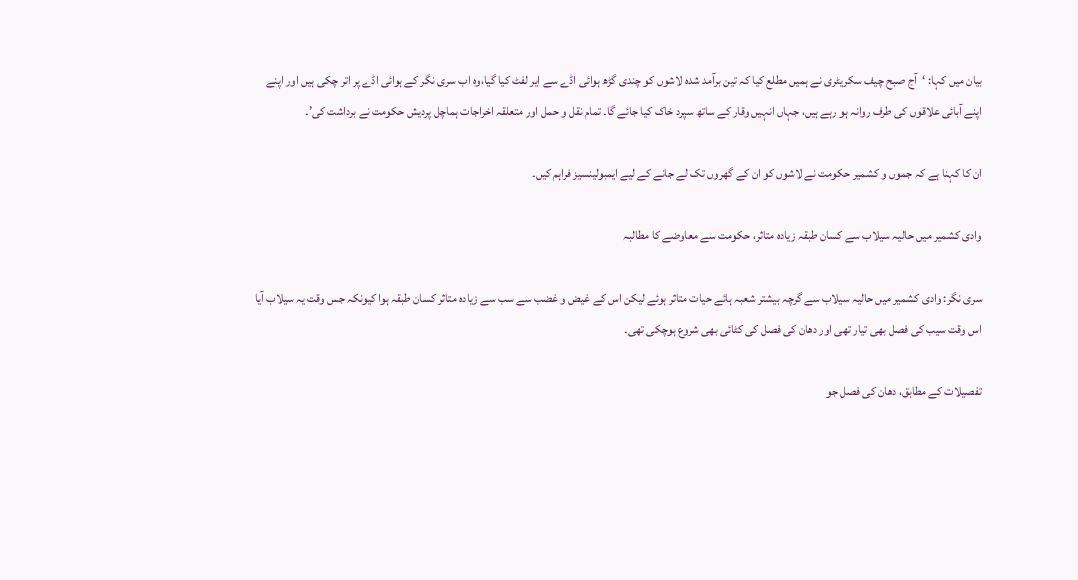بیان میں کہا: ‘آج صبح چیف سکریٹری نے ہمیں مطلع کیا کہ تین برآمد شدہ لاشوں کو چندی گڑھ ہوائی اڈے سے ایر لفٹ کیا گیا،وہ اب سری نگر کے ہوائی اڈے پر اتر چکی ہیں اور اپنے اپنے آبائی علاقوں کی طرف روانہ ہو رہے ہیں، جہاں انہیں وقار کے ساتھ سپرد خاک کیا جائے گا۔ تمام نقل و حمل اور متعلقہ اخراجات ہماچل پردیش حکومت نے برداشت کی’۔

ان کا کہنا ہے کہ جموں و کشمیر حکومت نے لاشوں کو ان کے گھروں تک لے جانے کے لیے ایمبولینسیز فراہم کیں۔

وادی کشمیر میں حالیہ سیلاب سے کسان طبقہ زیادہ متاثر، حکومت سے معاوضے کا مطالبہ

سری نگر: وادی کشمیر میں حالیہ سیلاب سے گرچہ بیشتر شعبہ ہائے حیات متاثر ہوئے لیکن اس کے غیض و غضب سے سب سے زیادہ متاثر کسان طبقہ ہوا کیونکہ جس وقت یہ سیلاب آیا اس وقت سیب کی فصل بھی تیار تھی اور دھان کی فصل کی کٹائی بھی شروع ہوچکی تھی۔

تفصیلات کے مطابق، دھان کی فصل جو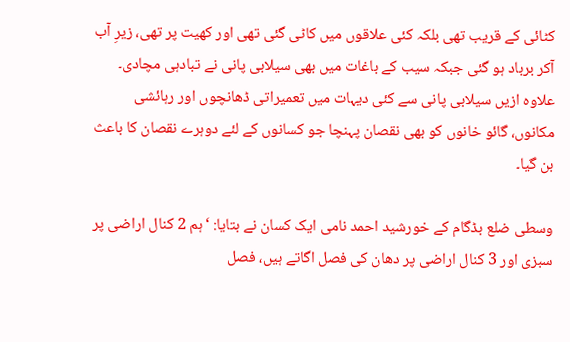کٹائی کے قریب تھی بلکہ کئی علاقوں میں کاٹی گئی تھی اور کھیت پر تھی، زیرِ آب آکر برباد ہو گئی جبکہ سیب کے باغات میں بھی سیلابی پانی نے تبادہی مچادی۔
علاوہ ازیں سیلابی پانی سے کئی دیہات میں تعمیراتی ڈھانچوں اور رہائشی مکانوں، گائو خانوں کو بھی نقصان پہنچا جو کسانوں کے لئے دوہرے نقصان کا باعث بن گیا۔

وسطی ضلع بڈگام کے خورشید احمد نامی ایک کسان نے بتایا: ‘ہم 2 کنال اراضی پر سبزی اور 3 کنال اراضی پر دھان کی فصل اگاتے ہیں، فصل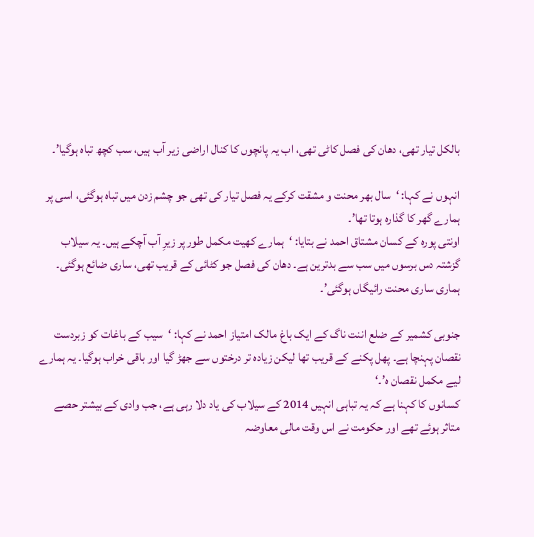بالکل تیار تھی، دھان کی فصل کاٹی تھی، اب یہ پانچوں کا کنال اراضی زیر آب ہیں، سب کچھ تباہ ہوگیا’۔

انہوں نے کہا: ‘سال بھر محنت و مشقت کرکے یہ فصل تیار کی تھی جو چشم زدن میں تباہ ہوگئی، اسی پر ہمارے گھر کا گذارہ ہوتا تھا’۔
اونتی پورہ کے کسان مشتاق احمد نے بتایا: ‘ہمارے کھیت مکمل طور پر زیرِ آب آچکے ہیں۔ یہ سیلاب گزشتہ دس برسوں میں سب سے بدترین ہے۔ دھان کی فصل جو کٹائی کے قریب تھی، ساری ضائع ہوگئی۔ ہماری ساری محنت رائیگاں ہوگئی’۔

جنوبی کشمیر کے ضلع اننت ناگ کے ایک باغ مالک امتیاز احمد نے کہا: ‘سیب کے باغات کو زبردست نقصان پہنچا ہے۔ پھل پکنے کے قریب تھا لیکن زیادہ تر درختوں سے جھڑ گیا اور باقی خراب ہوگیا۔ یہ ہمارے لیے مکمل نقصان ہ’۔‘
کسانوں کا کہنا ہے کہ یہ تباہی انہیں 2014 کے سیلاب کی یاد دلا رہی ہے، جب وادی کے بیشتر حصے متاثر ہوئے تھے اور حکومت نے اس وقت مالی معاوضہ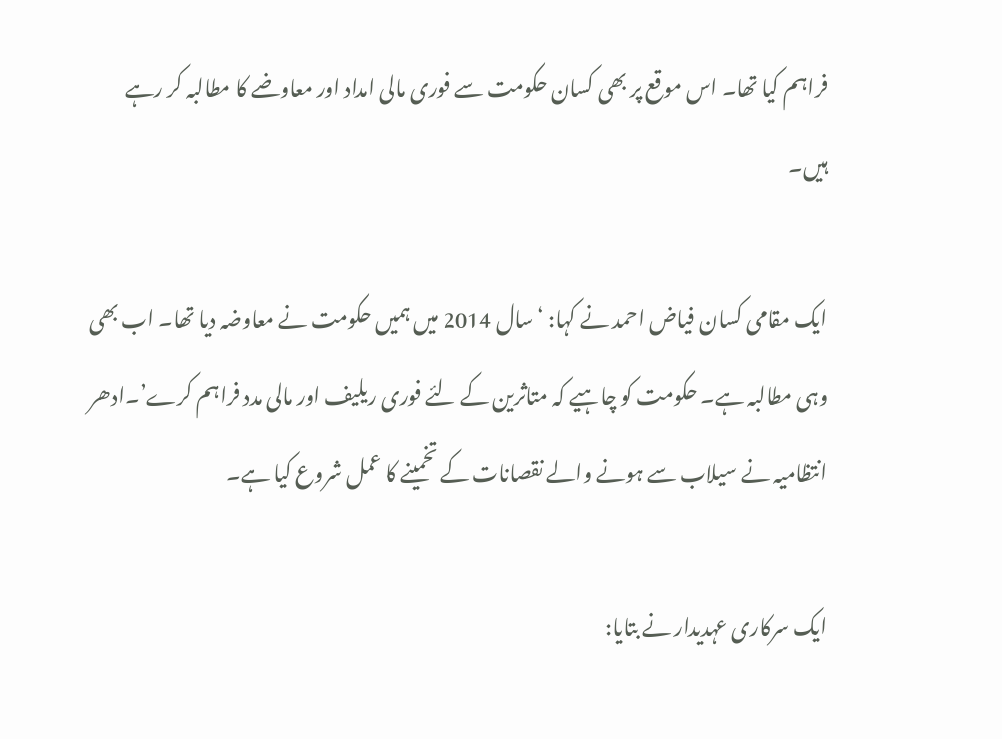فراہم کیا تھا۔ اس موقع پر بھی کسان حکومت سے فوری مالی امداد اور معاوضے کا مطالبہ کر رہے ہیں۔

ایک مقامی کسان فیاض احمد نے کہا: ‘سال 2014 میں ہمیں حکومت نے معاوضہ دیا تھا۔ اب بھی وہی مطالبہ ہے۔ حکومت کو چاہیے کہ متاثرین کے لئے فوری ریلیف اور مالی مدد فراہم کرے’۔ادھر انتظامیہ نے سیلاب سے ہونے والے نقصانات کے تخمینے کا عمل شروع کیا ہے۔

ایک سرکاری عہدیدار نے بتایا: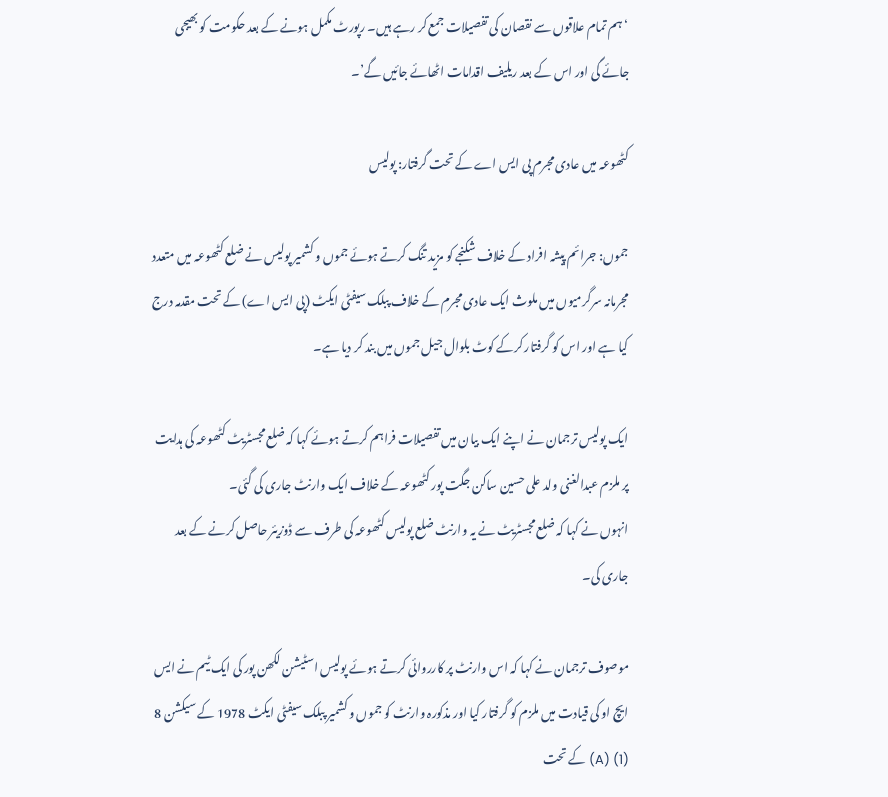‘ہم تمام علاقوں سے نقصان کی تفصیلات جمع کر رہے ہیں۔ رپورٹ مکمل ہونے کے بعد حکومت کو بھیجی جائے گی اور اس کے بعد ریلیف اقدامات اٹھائے جائیں گے’۔

کٹھوعہ میں عادی مجرم پی ایس اے کے تحت گرفتار: پولیس

جموں: جرائم پیشہ افراد کے خلاف شکنجے کو مزید تنگ کرتے ہوئے جموں و کشمیر پولیس نے ضلع کٹھوعہ میں متعدد مجرمانہ سرگرمیوں میں ملوث ایک عادی مجرم کے خلاف پبلک سیفٹی ایکٹ (پی ایس اے) کے تحت مقدمہ درج کیا ہے اور اس کو گرفتار کرکے کوٹ بلوال جیل جموں میں بند کر دیا ہے۔

ایک پولیس ترجمان نے اپنے ایک بیان میں تفصیلات فراہم کرتے ہوئے کہا کہ ضلع مجسٹریٹ کٹھوعہ کی ہدایت پر ملزم عبدالغنی ولد علی حسین ساکن جگت پور کٹھوعہ کے خلاف ایک وارنٹ جاری کی گئی۔
انہوں نے کہا کہ ضلع مجسٹریٹ نے یہ وارنٹ ضلع پولیس کٹھوعہ کی طرف سے ڈوزیئر حاصل کرنے کے بعد جاری کی۔

موصوف ترجمان نے کہا کہ اس وارنٹ پر کارروائی کرتے ہوئے پولیس اسٹیشن لکھن پور کی ایک ٹیم نے ایس ایچ او کی قیادت میں ملزم کو گرفتار کیا اور مذکورہ وارنٹ کو جموں و کشمیر پبلک سیفٹی ایکٹ 1978 کے سیکشن 8 (1) (A) کے تحت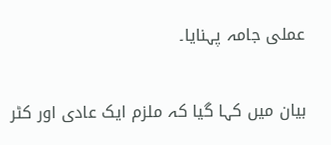عملی جامہ پہنایا۔

بیان میں کہا گیا کہ ملزم ایک عادی اور کٹر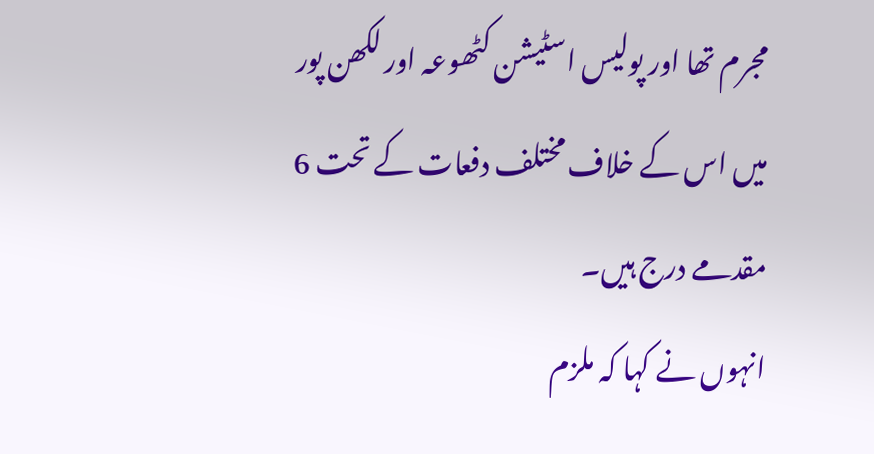مجرم تھا اور پولیس اسٹیشن کٹھوعہ اور لکھن پور میں اس کے خلاف مختلف دفعات کے تحت 6 مقدمے درج ہیں۔
انہوں نے کہا کہ ملزم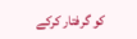کو گرفتار کرکے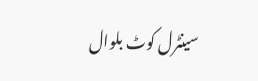سینٹرل کوٹ بلوال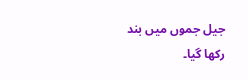جیل جموں میں بند رکھا گیا۔